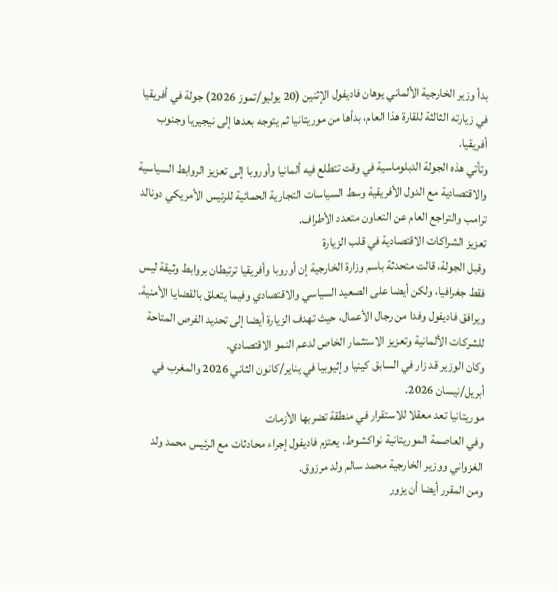بدأ وزير الخارجية الألماني يوهان فاديفول الإثنين (20 يوليو/تموز 2026) جولة في أفريقيا في زيارته الثالثة للقارة هذا العام، بدأها من موريتانيا ثم يتوجه بعدها إلى نيجيريا وجنوب أفريقيا.
وتأتي هذه الجولة الدبلوماسية في وقت تتطلع فيه ألمانيا وأوروبا إلى تعزيز الروابط السياسية والاقتصادية مع الدول الأفريقية وسط السياسات التجارية الحمائية للرئيس الأمريكي دونالد ترامب والتراجع العام عن التعاون متعدد الأطراف.
تعزيز الشراكات الاقتصادية في قلب الزيارة
وقبل الجولة، قالت متحدثة باسم وزارة الخارجية إن أوروبا وأفريقيا ترتبطان بروابط وثيقة ليس فقط جغرافيا، ولكن أيضا على الصعيد السياسي والاقتصادي وفيما يتعلق بالقضايا الأمنية.
ويرافق فاديفول وفدا من رجال الأعمال، حيث تهدف الزيارة أيضا إلى تحديد الفرص المتاحة للشركات الألمانية وتعزيز الاستثمار الخاص لدعم النمو الاقتصادي.
وكان الوزير قد زار في السابق كينيا وإثيوبيا في يناير/كانون الثاني 2026 والمغرب في أبريل/نيسان 2026.
موريتانيا تعد معقلا للاستقرار في منطقة تضربها الأزمات
وفي العاصمة الموريتانية نواكشوط، يعتزم فاديفول إجراء محادثات مع الرئيس محمد ولد الغزواني ووزير الخارجية محمد سالم ولد مرزوق.
ومن المقرر أيضا أن يزور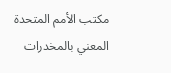مكتب الأمم المتحدة المعني بالمخدرات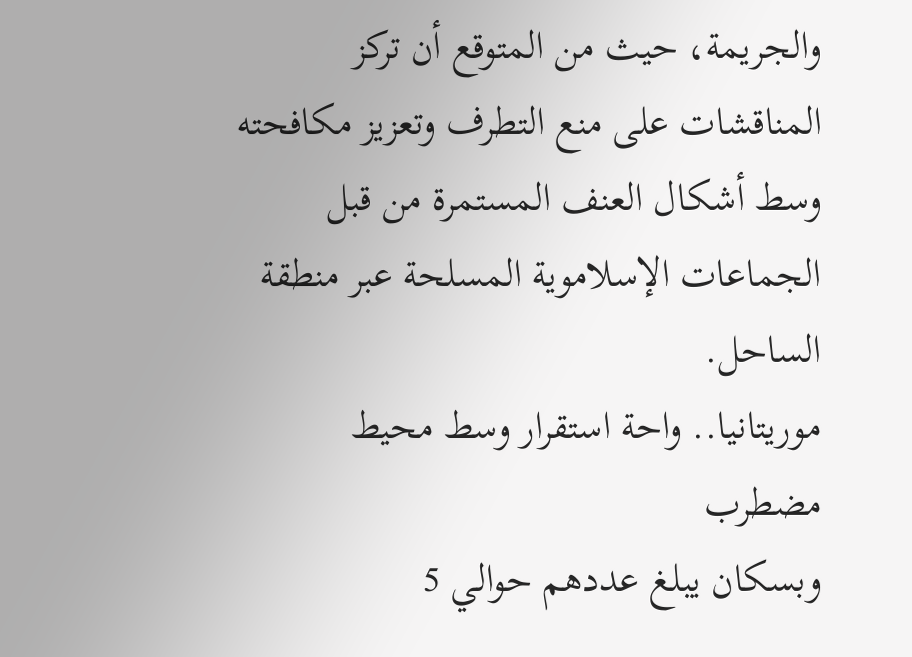والجريمة، حيث من المتوقع أن تركز المناقشات على منع التطرف وتعزيز مكافحته وسط أشكال العنف المستمرة من قبل الجماعات الإسلاموية المسلحة عبر منطقة الساحل.
موريتانيا.. واحة استقرار وسط محيط مضطرب
وبسكان يبلغ عددهم حوالي 5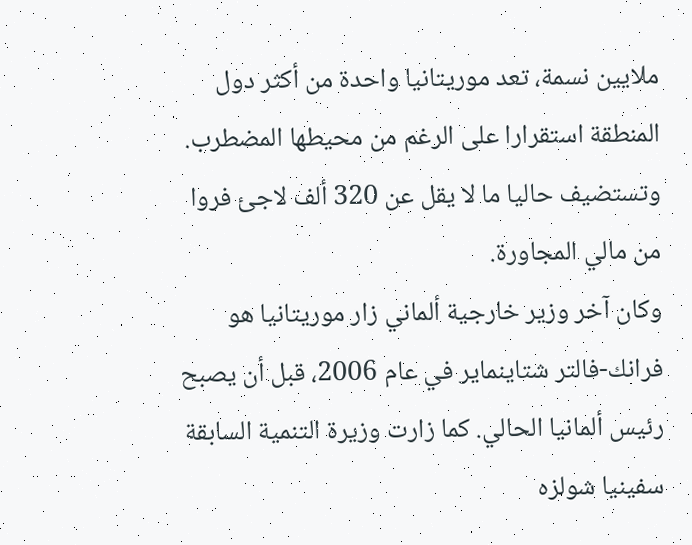ملايين نسمة، تعد موريتانيا واحدة من أكثر دول المنطقة استقرارا على الرغم من محيطها المضطرب. وتستضيف حاليا ما لا يقل عن 320 ألف لاجئ فروا من مالي المجاورة.
وكان آخر وزير خارجية ألماني زار موريتانيا هو فرانك-فالتر شتاينماير في عام 2006، قبل أن يصبح رئيس ألمانيا الحالي. كما زارت وزيرة التنمية السابقة سفينيا شولزه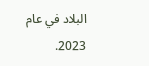البلاد في عام 2023.